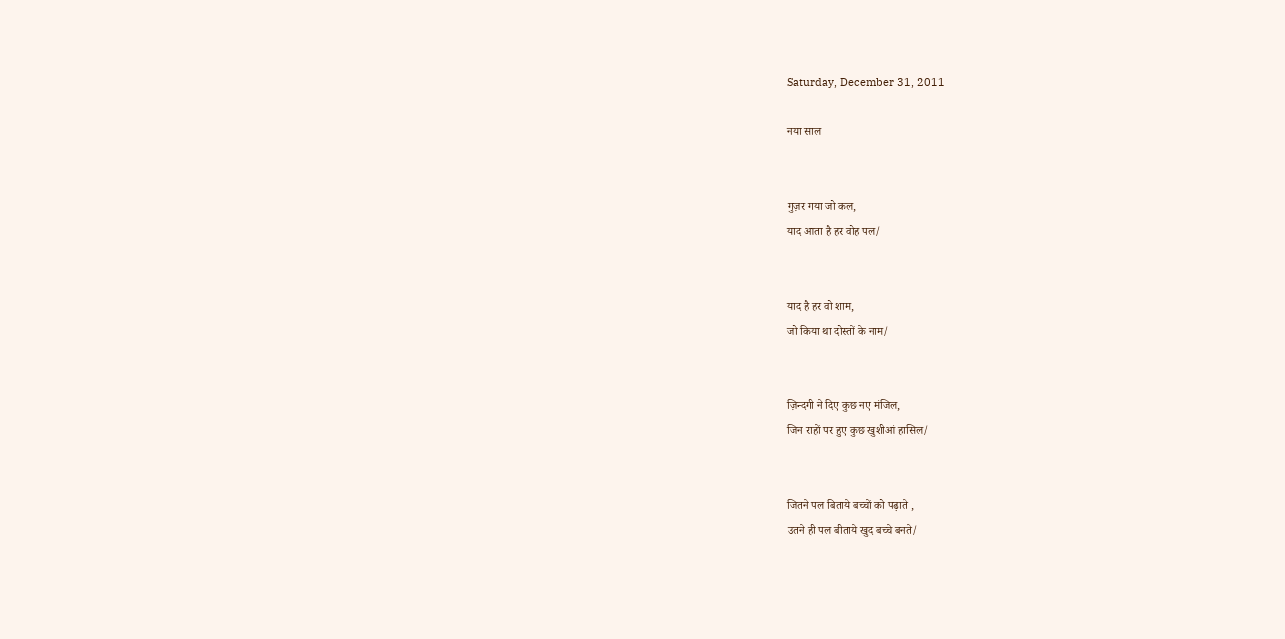Saturday, December 31, 2011

नया साल


गुज़र गया जो कल,
याद आता है हर वोह पल/


याद है हर वो शाम,
जो किया था दोस्तों के नाम/


ज़िन्दगी ने दिए कुछ नए मंजिल,
जिन राहों पर हुए कुछ खुशीआं हासिल/


जितने पल बिताये बच्चों को पढ़ाते ,
उतने ही पल बीताये खुद बच्चे बनते/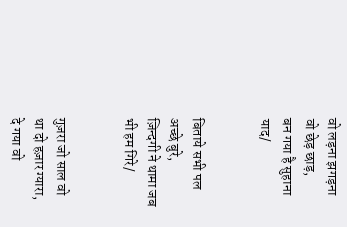वो लड़ना झगड़ना वो छेड़ छाड़,
बन गया है सुहाना याद/


बिताये सभी पल अच्छे बुरे,
ज़िन्दगी ने थामा जब भी हम गिरे/


गुज़रा जो साल वो था दो हज़ार ग्यारा,
दे गया वो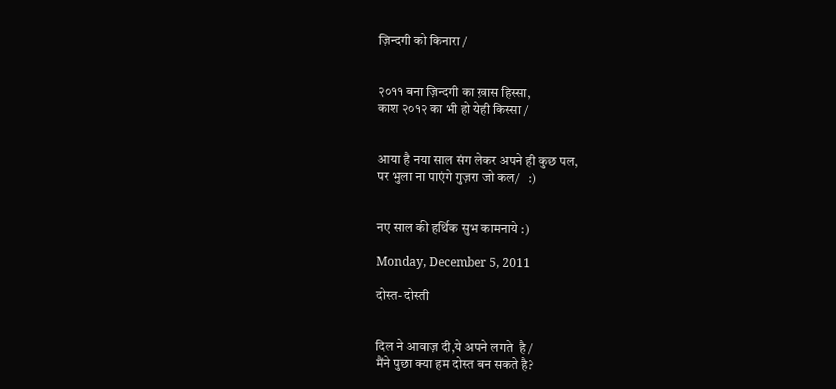ज़िन्दगी को किनारा /


२०११ बना ज़िन्दगी का ख़ास हिस्सा,
काश २०१२ का भी हो येही किस्सा /


आया है नया साल संग लेकर अपने ही कुछ पल,
पर भुला ना पाएंगे गुज़रा जो कल/   :)


नए साल की हर्थिक सुभ कामनाये :)

Monday, December 5, 2011

दोस्त- दोस्ती


दिल ने आवाज़ दी,ये अपने लगते  है /
मैंने पुछा क्या हम दोस्त बन सकते है?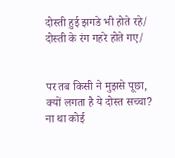दोस्ती हुई झगडे भी होते रहे/
दोस्ती के रंग गहरे होते गए/


पर तब किसी ने मुझसे पूछा,
क्यों लगता है ये दोस्त सच्चा?
ना था कोई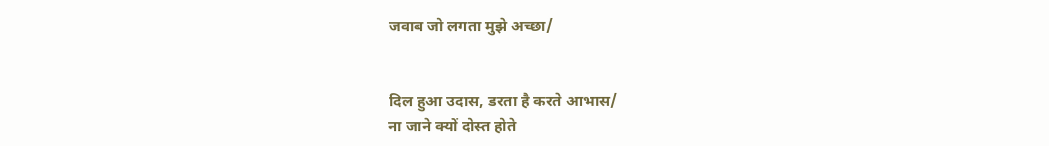जवाब जो लगता मुझे अच्छा/


दिल हुआ उदास, डरता है करते आभास/
ना जाने क्यों दोस्त होते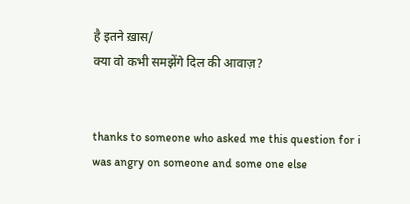है इतने ख़ास/
क्या वो कभी समझेंगे दिल की आवाज़?


thanks to someone who asked me this question for i was angry on someone and some one else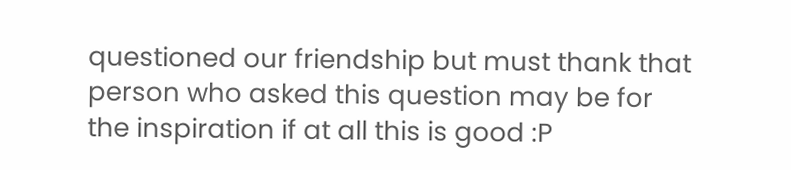questioned our friendship but must thank that person who asked this question may be for the inspiration if at all this is good :P